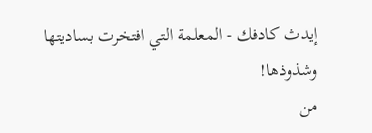إيدث كادفك - المعلمة التي افتخرت بساديتها وشذوذها!
من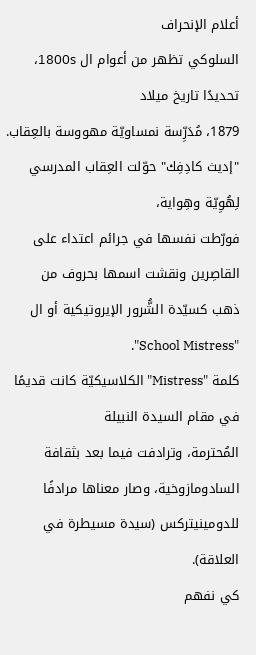أعلام الإنحراف
السلوكي تظهر من أعوام ال 1800s، تحديدًا تاريخ ميلاد
1879، مُدَرِّسة نمساويّة مهووسة بالعِقاب.
"إديث كادِفِك" حوّلت العِقاب المدرسي لِهُوِيّة وهِواية،
فورّطت نفسها في جرائم اعتداء على القاصِرين ونقشت اسمها بحروف من
ذهب كسيّدة الشُّرور الإيروتيكية أو ال "School Mistress".
كلمة "Mistress" الكلاسيكيّة كانت قديمًا في مقام السيدة النبيلة
المُحترمة، وترادفت فيما بعد بثقافة السادومازوخية، وصار معناها مرادفًا للدومينيتركس (سيدة مسيطرة في العلاقة).
كي نفهم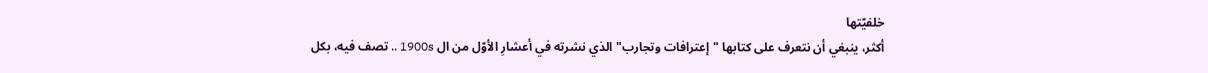خلفيّتها
أكثر، ينبغي أن نتعرف على كتابها "إعترافات وتجارب" الذي نشرته في أعشارِ الأوّل من ال 1900s .. تصف فيه، بكل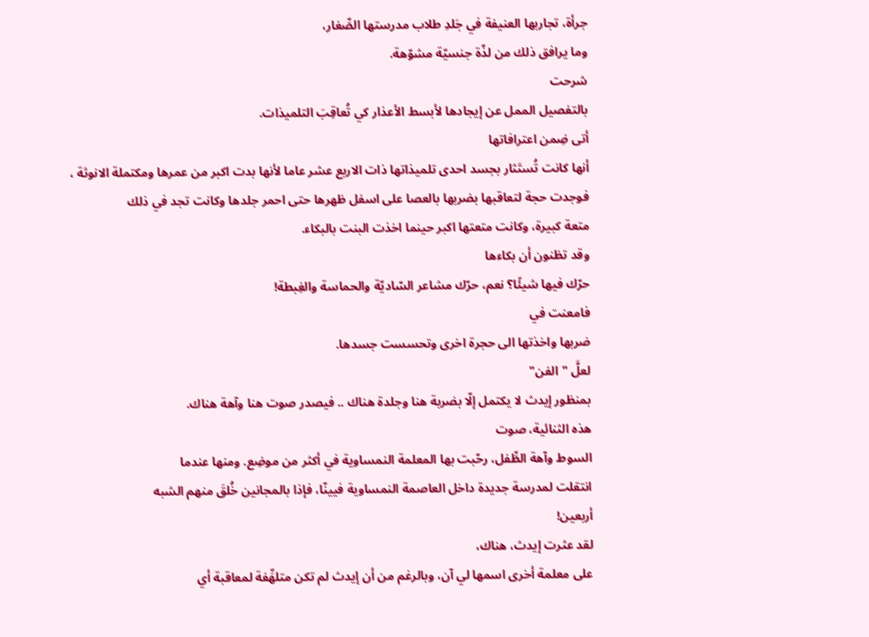جرأة، تجاربها العنيفة في جَلدِ طلاب مدرستها الصِّغار،
وما يرافق ذلك من لذّة جنسيّة مشوّهة.
شرحت
بالتفصيل الممل عن إيجادها لأبسط الأعذار كي تُعاقِبَ التلميذات.
أتى ضِمن اعترافاتها
أنها كانت تُستَثار بجسد احدى تلميذاتها ذات الاربع عشر عاما لأنها بدت اكبر من عمرها ومكتملة الانوثة ،
فوجدت حجة لتعاقبها بضربها بالعصا على اسفل ظهرها حتى احمر جلدها وكانت تجد في ذلك
متعة كبيرة، وكانت متعتها اكبر حينما اخذت البنت بالبكاء.
وقد تظنون أن بكاءها
حرّك فيها شيئًا؟ نعم، حرّك مشاعر السّاديّة والحماسة والغِبطة!
فامعنت في
ضربها واخذتها الى حجرة اخرى وتحسست جسدها.
لعلَّ "الفن"
بمنظور إيدث لا يكتمل إلّا بضربة هنا وجلدة هناك .. فيصدر صوت هنا وآهة هناك.
هذه الثنائية، صوت
السوط وآهة الطِّفل، رحّبت بها المعلمة النمساوية في أكثر من موضِع. ومنها عندما
انتقلت لمدرسة جديدة داخل العاصمة النمساوية فيينّا، فإذا بالمجانين خُلقَ منهم الشبه
أربعين!
لقد عثرت إيدث، هناك،
على معلمة أخرى اسمها لي آن، وبالرغم من أن إيدث لم تكن متلهِّفة لمعاقبة أي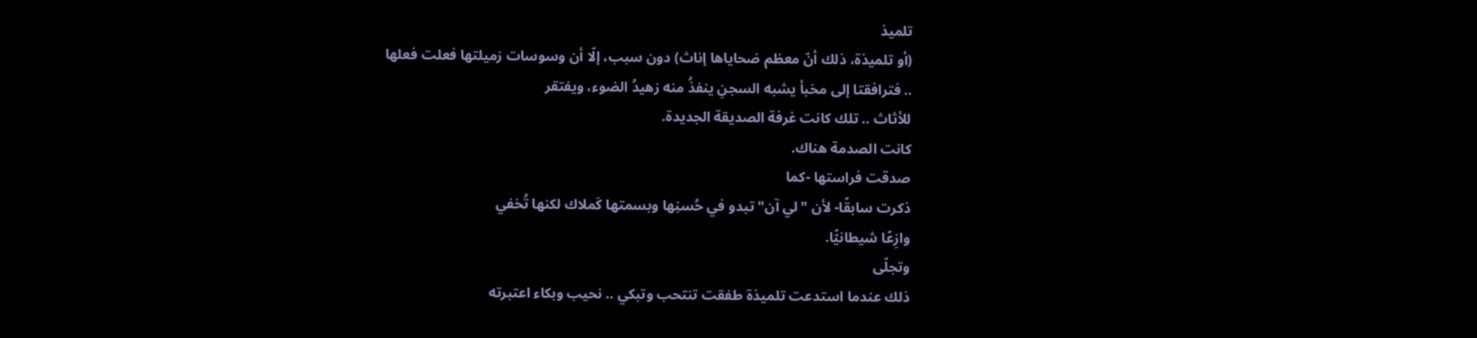تلميذ
(أو تلميذة، ذلك أنّ معظم ضحاياها إناث) دون سبب، إلّا أن وسوسات زميلتها فعلت فعلها
.. فترافقتا إلى مخبأ يشبه السجنِ ينفذُ منه زهيدُ الضوء، ويفتقر
للأثاث .. تلك كانت غرفة الصديقة الجديدة.
كانت الصدمة هناك.
صدقت فراستها -كما
ذكرت سابقًا- لأن "لي آن" تبدو في حُسنِها وبسمتها كَملاك لكنها تُخفي
وازِعًا شيطانيًّا.
وتجلّى
ذلك عندما استدعت تلميذة طفقت تنتحب وتبكي .. نحيب وبكاء اعتبرته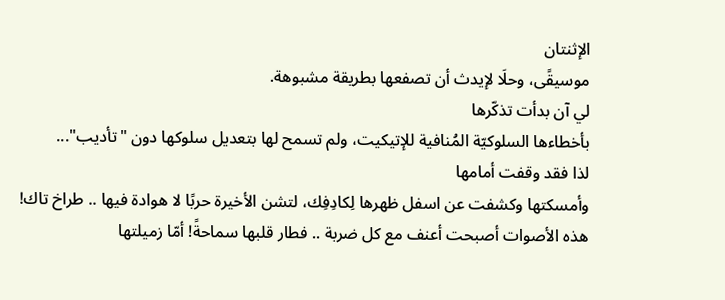الإثنتان
موسيقًى، وحلَا لإيدث أن تصفعها بطريقة مشبوهة.
لي آن بدأت تذكّرها
بأخطاءها السلوكيّة المُنافية للإتيكيت، ولم تسمح لها بتعديل سلوكها دون "تأديب"...
لذا فقد وقفت أمامها
وأمسكتها وكشفت عن اسفل ظهرها لِكادِفِك، لتشن الأخيرة حربًا لا هوادة فيها .. طراخ تاك!
هذه الأصوات أصبحت أعنف مع كل ضربة .. فطار قلبها سماحةً! أمّا زميلتها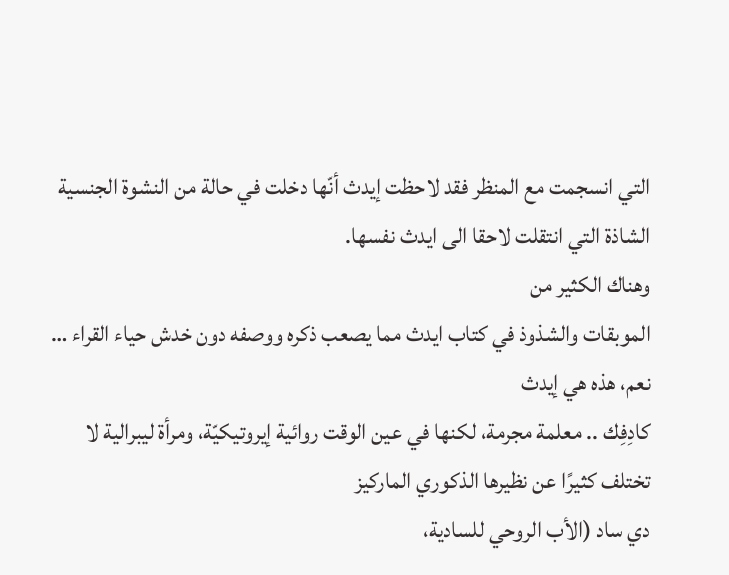التي انسجمت مع المنظر فقد لاحظت إيدث أنّها دخلت في حالة من النشوة الجنسية
الشاذة التي انتقلت لاحقا الى ايدث نفسها.
وهناك الكثير من
الموبقات والشذوذ في كتاب ايدث مما يصعب ذكره ووصفه دون خدش حياء القراء …
نعم، هذه هي إيدث
كادِفِك .. معلمة مجرمة، لكنها في عين الوقت روائية إيروتيكيّة، ومرأة ليبرالية لا
تختلف كثيرًا عن نظيرها الذكوري الماركيز
دي ساد (الأب الروحي للسادية،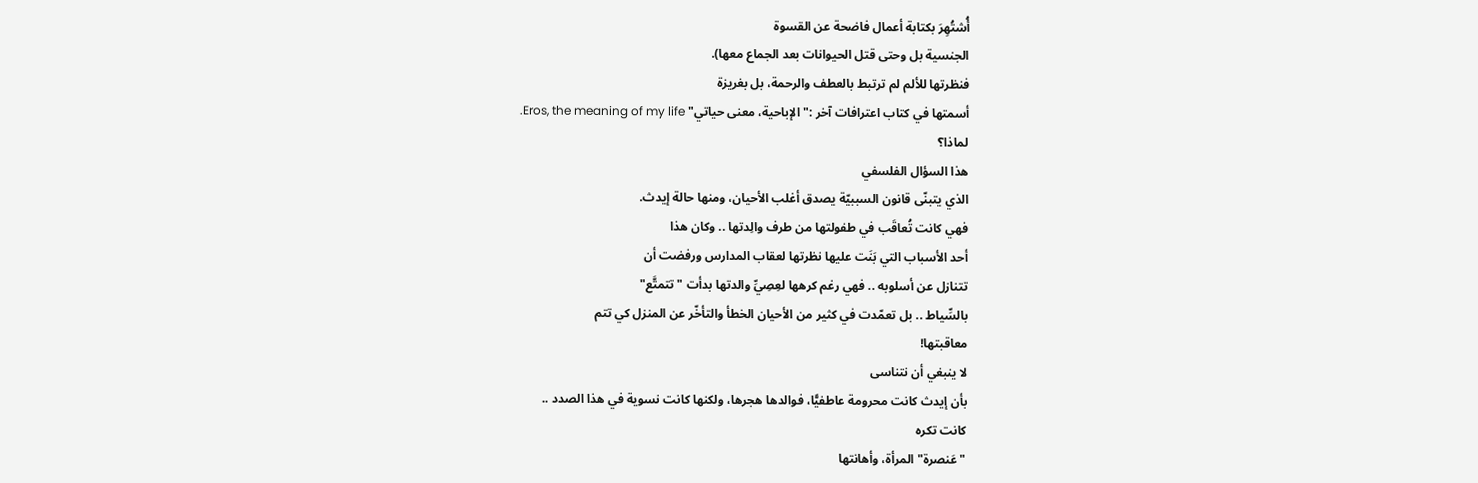أُشتُهِرَ بكتابة أعمال فاضحة عن القسوة
الجنسية بل وحتى قتل الحيوانات بعد الجماع معها).
فنظرتها للألم لم ترتبط بالعطف والرحمة، بل بغريزة
أسمتها في كتاب اعترافات آخر :" الإباحية، معنى حياتي" Eros, the meaning of my life.
لماذا؟
هذا السؤال الفلسفي
الذي يتبنّى قانون السببيّة يصدق أغلب الأحيان، ومنها حالة إيدث.
فهي كانت تُعاقَب في طفولتها من طرف والِدتها .. وكان هذا
أحد الأسباب التي بَنَت عليها نظرتها لعقاب المدارس ورفضت أن
تتنازل عن أسلوبه .. فهي رغم كرهها لعِصِيِّ والدتها بدأت "تتمتَّع"
بالسِّياط .. بل تعمّدت في كثير من الأحيان الخطأ والتأخّر عن المنزل كي تتم
معاقبتها!
لا ينبغي أن نتناسى
بأن إيدث كانت محرومة عاطفيًّا، فوالدها هجرها، ولكنها كانت نسوية في هذا الصدد ..
كانت تكره
"عَنصرة" المرأة، وأهانتها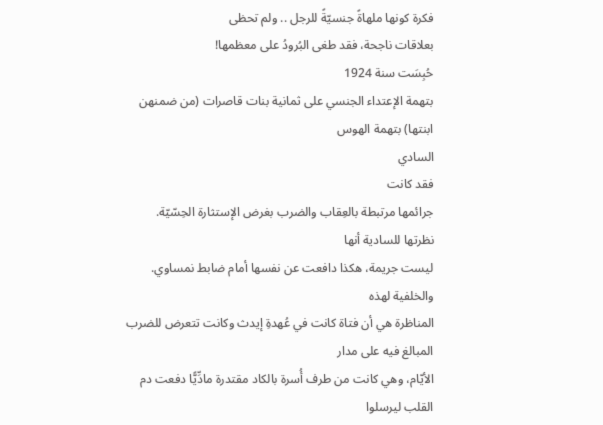فكرة كونها ملهاةً جنسيّةً للرجل .. ولم تحظى
بعلاقات ناجحة، فقد طغى البُرودُ على معظمها!
حُبِسَت سنة 1924
بتهمة الإعتداء الجنسي على ثمانية بنات قاصرات (من ضمنهن ابنتها) بتهمة الهوس
السادي
فقد كانت
جرائمها مرتبطة بالعِقاب والضرب بغرض الإستثارة الحِسّيّة.
نظرتها للسادية أنها
ليست جريمة، هكذا دافعت عن نفسها أمام ضابط نمساوي. والخلفية لهذه
المناظرة هي أن فتاة كانت في عُهدةِ إيدث وكانت تتعرض للضرب المبالغ فيه على مدار
الأيّام، وهي كانت من طرف أُسرة بالكاد مقتدرة مادِّيًّا دفعت دم القلب ليرسلوا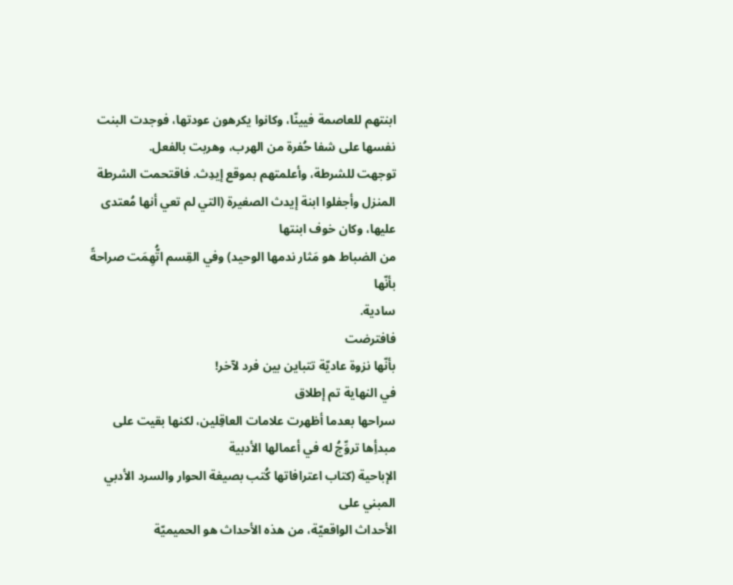ابنتهم للعاصمة فيينّا، وكانوا يكرهون عودتها، فوجدت البنت نفسها على شفا حُفرة من الهرب، وهربت بالفعل.
توجهت للشرطة، وأعلمتهم بموقع إيدِث. فاقتحمت الشرطة
المنزل وأجفلوا ابنة إيدث الصغيرة (التي لم تعي أنها مُعتدى عليها، وكان خوف ابنتها
من الضباط هو مَثار ندمها الوحيد) وفي القِسم اتُّهِمَت صراحةً بأنّها
سادية.
فافترضت
بأنّها نزوة عاديّة تتباين بين فرد لآخر!
في النهاية تم إطلاق
سراحها بعدما أظهرت علامات العاقِلين، لكنها بقيت على مبدأِها تروِّجُ له في أعمالها الأدبية
الإباحية (كتاب اعترافاتها كُتب بصيغة الحوار والسرد الأدبي المبني على
الأحداث الواقعيّة، من هذه الأحداث هو الحميميّة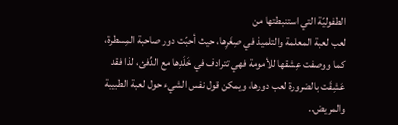الطفوليّة التي استنبطتها من
لعب لعبة المعلمة والتلميذ في صِغَرِها، حيث أحبّت دور صاحبة المِسطرة،
كما ووصفت عِشقها للأمومة فهي تترادف في خَلَدِها مع الدِّفئ، لذا فقد
عَشِقَت بالضرورة لعب دورها، ويمكن قول نفس الشيء حول لعبة الطبيبة والمريض..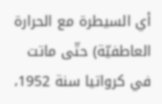أي السيطرة مع الحرارة العاطفيّة) حتّى ماتت في كرواتيا سنة 1952،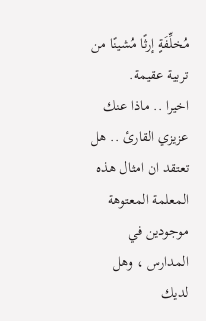مُخلِّفَةٍ إرثًا مُشينًا من تربية عقيمة.
اخيرا .. ماذا عنك
عزيزي القارئ .. هل تعتقد ان امثال هذه المعلمة المعتوهة موجودين في المدارس ، وهل لديك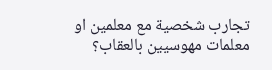تجارب شخصية مع معلمين او معلمات مهوسيين بالعقاب؟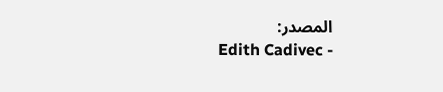المصدر:
Edith Cadivec -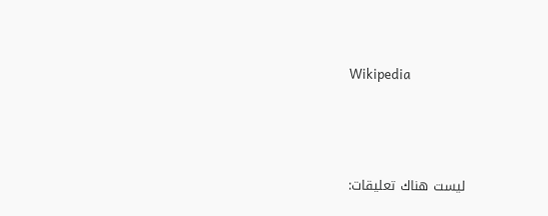Wikipedia





ليست هناك تعليقات: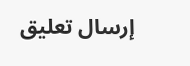إرسال تعليق